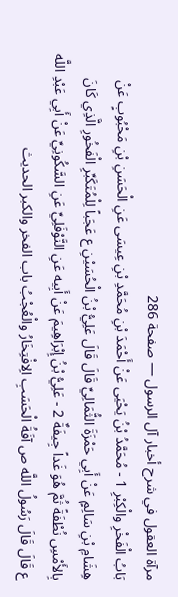مرآة العقول في شرح أخبار آل الرسول — صفحة 286
بَابُ الْفَخْرِ والْكِبْرِ 1 - مُحَمَّدُ بْنُ يَحْيَى عَنْ أَحْمَدَ بْنِ مُحَمَّدِ بْنِ عِيسَى عَنِ الْحَسَنِ بْنِ مَحْبُوبٍ عَنْ هِشَامِ بْنِ سَالِمٍ عَنْ أَبِي حَمْزَةَ الثُّمَالِيِّ قَالَ قَالَ عَلِيُّ بْنُ الْحُسَيْنِ ع عَجَباً لِلْمُتَكَبِّرِ الْفَخُورِ الَّذِي كَانَ بِالأَمْسِ نُطْفَةً ثُمَّ هُوَ غَداً جِيفَةٌ 2 - عَلِيُّ بْنُ إِبْرَاهِيمَ عَنْ أَبِيه عَنِ النَّوْفَلِيِّ عَنِ السَّكُونِيِّ عَنْ أَبِي عَبْدِ اللَّه ع قَالَ قَالَ رَسُولُ اللَّه ص آفَةُ الْحَسَبِ الِافْتِخَارُ والْعُجْبُ باب الفخر والكبر الحديث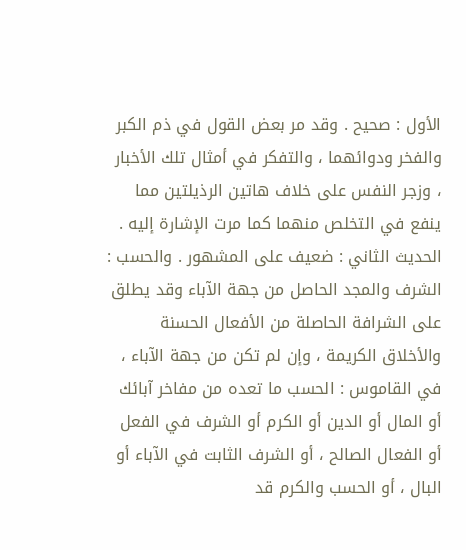الأول : صحيح . وقد مر بعض القول في ذم الكبر والفخر ودوائهما ، والتفكر في أمثال تلك الأخبار ، وزجر النفس على خلاف هاتين الرذيلتين مما ينفع في التخلص منهما كما مرت الإشارة إليه . الحديث الثاني : ضعيف على المشهور . والحسب : الشرف والمجد الحاصل من جهة الآباء وقد يطلق على الشرافة الحاصلة من الأفعال الحسنة والأخلاق الكريمة ، وإن لم تكن من جهة الآباء ، في القاموس : الحسب ما تعده من مفاخر آبائك أو المال أو الدين أو الكرم أو الشرف في الفعل أو الفعال الصالح ، أو الشرف الثابت في الآباء أو البال ، أو الحسب والكرم قد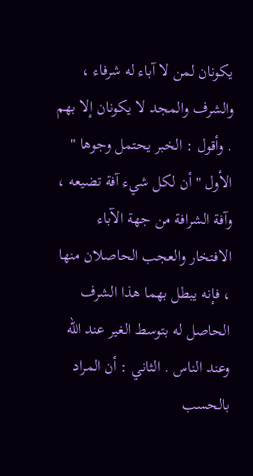يكونان لمن لا آباء له شرفاء ، والشرف والمجد لا يكونان إلا بهم . وأقول : الخبر يحتمل وجوها " الأول " أن لكل شيء آفة تضيعه ، وآفة الشرافة من جهة الآباء الافتخار والعجب الحاصلان منها ، فإنه يبطل بهما هذا الشرف الحاصل له بتوسط الغير عند الله وعند الناس . الثاني : أن المراد بالحسب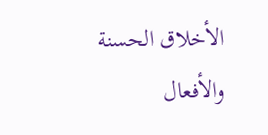الأخلاق الحسنة والأفعال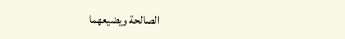الصالحة ويضيعهما